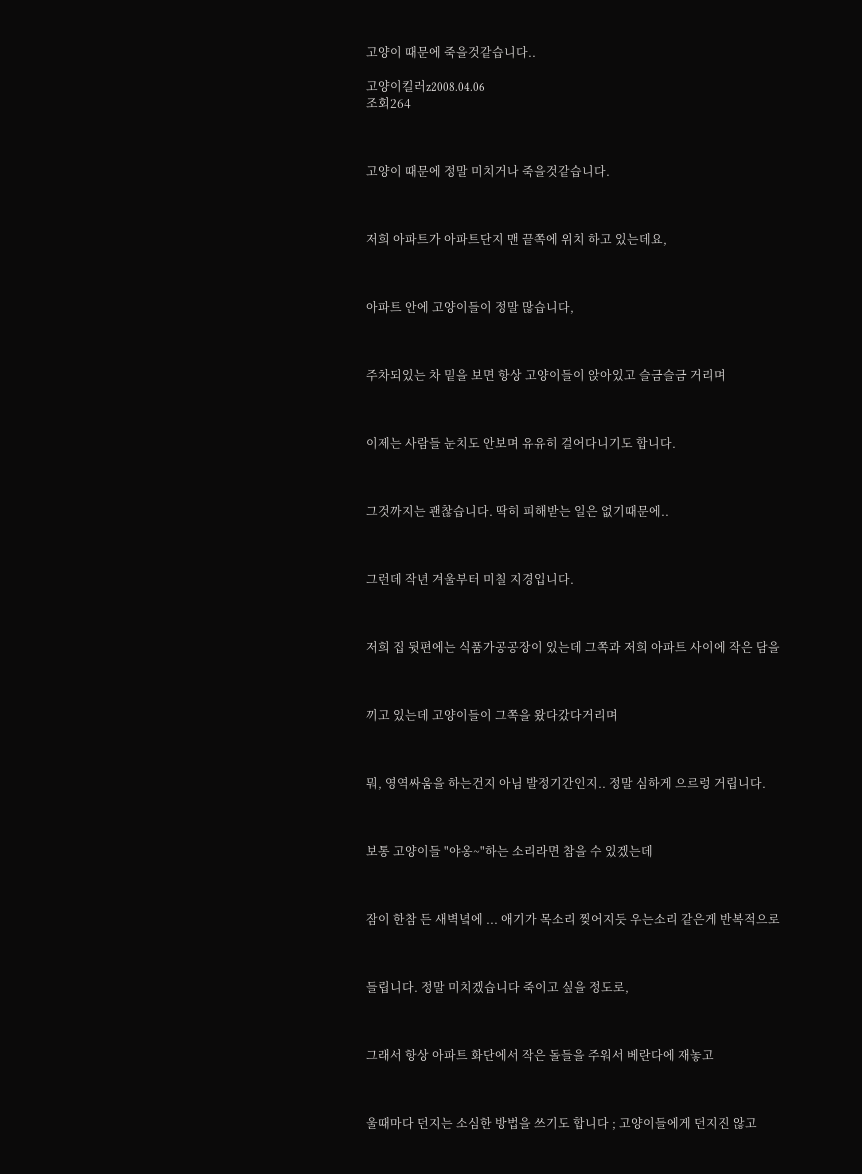고양이 때문에 죽을것같습니다..

고양이킬러z2008.04.06
조회264



고양이 때문에 정말 미치거나 죽을것같습니다.



저희 아파트가 아파트단지 맨 끝쪽에 위치 하고 있는데요,



아파트 안에 고양이들이 정말 많습니다,



주차되있는 차 밑을 보면 항상 고양이들이 앉아있고 슬금슬금 거리며



이제는 사람들 눈치도 안보며 유유히 걸어다니기도 합니다.



그것까지는 괜찮습니다. 딱히 피해받는 일은 없기때문에..



그런데 작년 겨울부터 미칠 지경입니다.



저희 집 뒷편에는 식품가공공장이 있는데 그쪽과 저희 아파트 사이에 작은 담을



끼고 있는데 고양이들이 그쪽을 왔다갔다거리며



뭐, 영역싸움을 하는건지 아님 발정기간인지.. 정말 심하게 으르렁 거립니다.



보통 고양이들 "야옹~"하는 소리라면 참을 수 있겠는데



잠이 한참 든 새벽녘에 ... 애기가 목소리 찢어지듯 우는소리 같은게 반복적으로



들립니다. 정말 미치겠습니다 죽이고 싶을 정도로,



그래서 항상 아파트 화단에서 작은 돌들을 주워서 베란다에 재놓고



울때마다 던지는 소심한 방법을 쓰기도 합니다 ; 고양이들에게 던지진 않고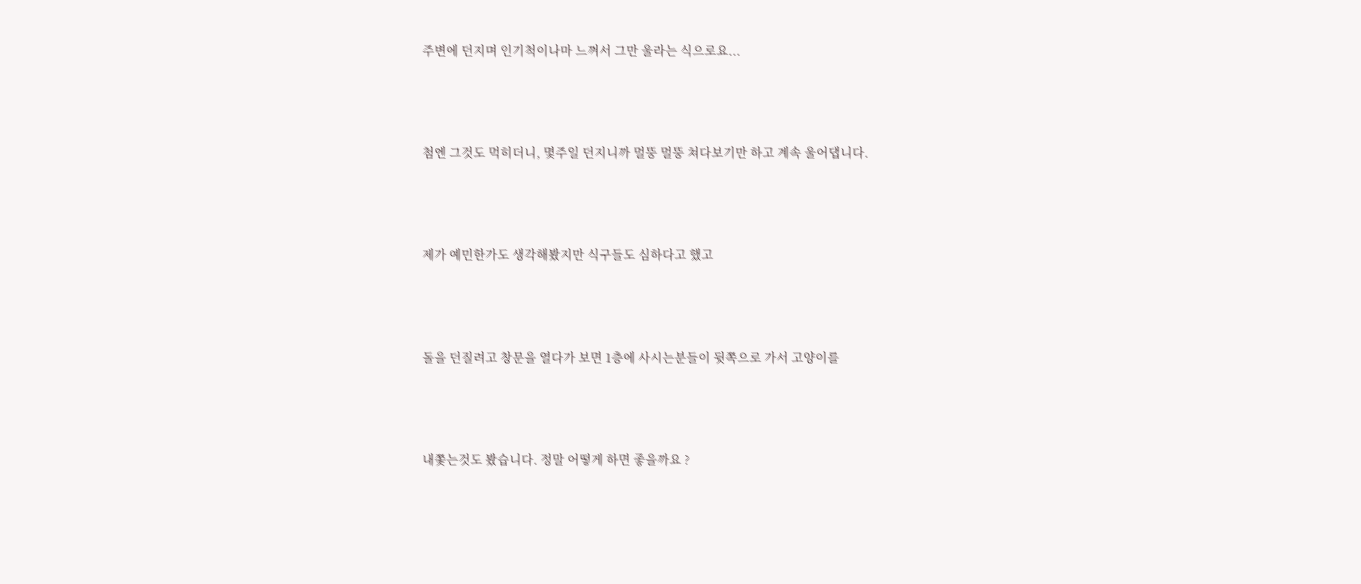주변에 던지며 인기척이나마 느껴서 그만 울라는 식으로요...



첨엔 그것도 먹히더니, 몇주일 던지니까 멀뚱 멀뚱 쳐다보기만 하고 계속 울어댑니다.



제가 예민한가도 생각해봤지만 식구들도 심하다고 했고



돌을 던질려고 창문을 열다가 보면 1층에 사시는분들이 뒷쪽으로 가서 고양이를



내쫓는것도 봤습니다. 정말 어떻게 하면 좋을까요 ?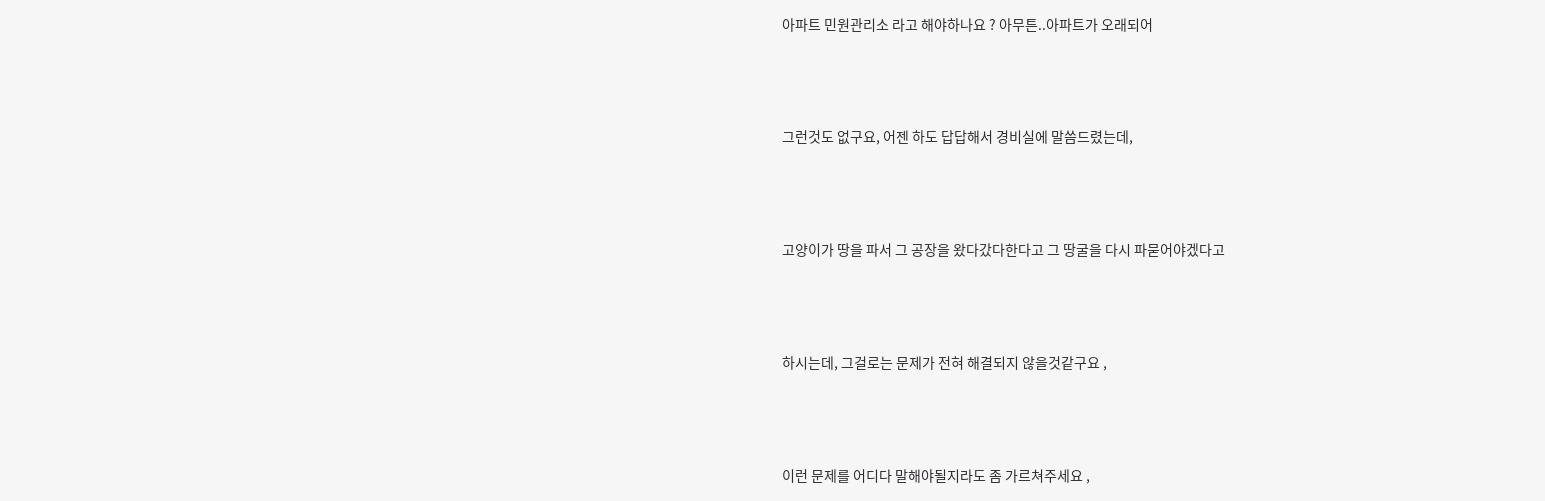아파트 민원관리소 라고 해야하나요 ? 아무튼..아파트가 오래되어



그런것도 없구요, 어젠 하도 답답해서 경비실에 말씀드렸는데,



고양이가 땅을 파서 그 공장을 왔다갔다한다고 그 땅굴을 다시 파묻어야겠다고



하시는데, 그걸로는 문제가 전혀 해결되지 않을것같구요 ,



이런 문제를 어디다 말해야될지라도 좀 가르쳐주세요 ,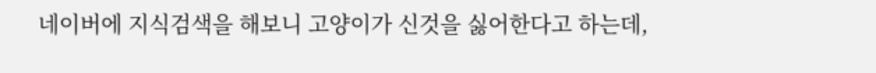네이버에 지식검색을 해보니 고양이가 신것을 싫어한다고 하는데,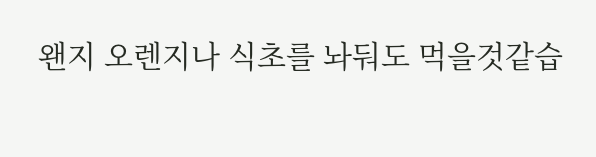왠지 오렌지나 식초를 놔둬도 먹을것같습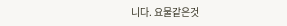니다. 요물같은것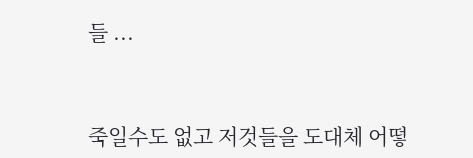들 ...



죽일수도 없고 저것들을 도대체 어떻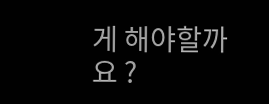게 해야할까요 ?